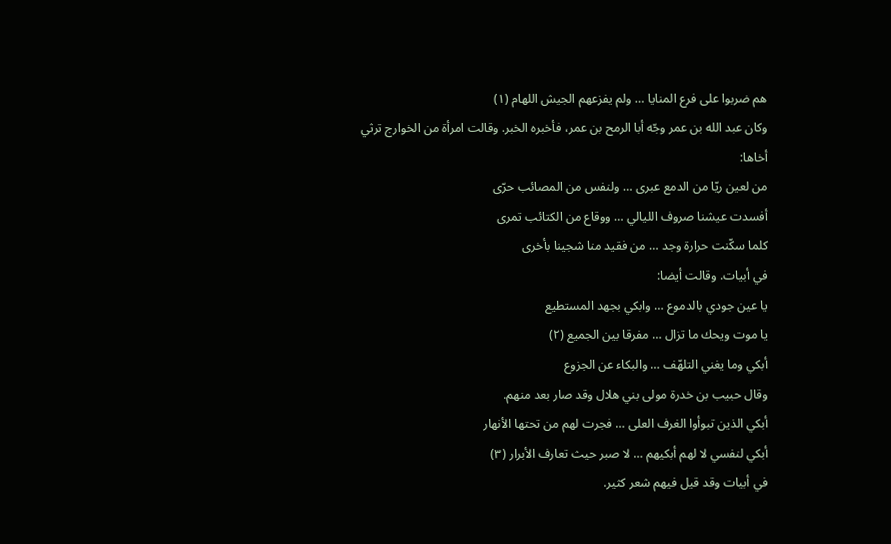هم ضربوا على فرع المنايا … ولم يفزعهم الجيش اللهام (١)
وكان عبد الله بن عمر وجّه أبا الرمح بن عمر، فأخبره الخبر. وقالت امرأة من الخوارج ترثي أخاها:
من لعين ريّا من الدمع عبرى … ولنفس من المصائب حرّى
أفسدت عيشنا صروف الليالي … ووقاع من الكتائب تمرى
كلما سكّنت حرارة وجد … من فقيد منا شجينا بأخرى
في أبيات. وقالت أيضا:
يا عين جودي بالدموع … وابكي بجهد المستطيع
يا موت ويحك ما تزال … مفرقا بين الجميع (٢)
أبكي وما يغني التلهّف … والبكاء عن الجزوع
وقال حبيب بن خدرة مولى بني هلال وقد صار بعد منهم.
أبكي الذين تبوأوا الغرف العلى … فجرت لهم من تحتها الأنهار
أبكي لنفسي لا لهم أبكيهم … لا صبر حيث تعارف الأبرار (٣)
في أبيات وقد قيل فيهم شعر كثير.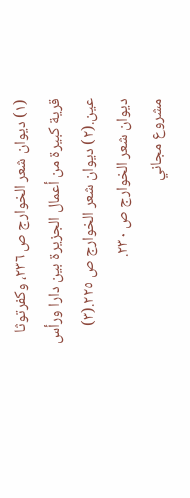(١) ديوان شعر الخوارج ص ٢٣٦، وكفرتوثا قرية كبيرة من أعمال الجزيرة بين دارا ورأس عين.(٢) ديوان شعر الخوارج ص ٢٢٥.(٣) ديوان شعر الخوارج ص ٢٣٠.
مشروع مجاني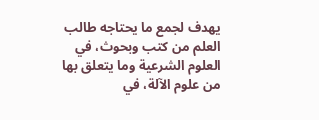يهدف لجمع ما يحتاجه طالب العلم من كتب وبحوث، في العلوم الشرعية وما يتعلق بها من علوم الآلة، في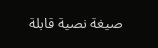صيغة نصية قابلة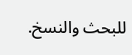للبحث والنسخ.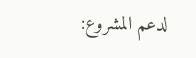لدعم المشروع: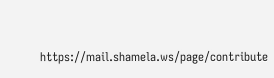https://mail.shamela.ws/page/contribute